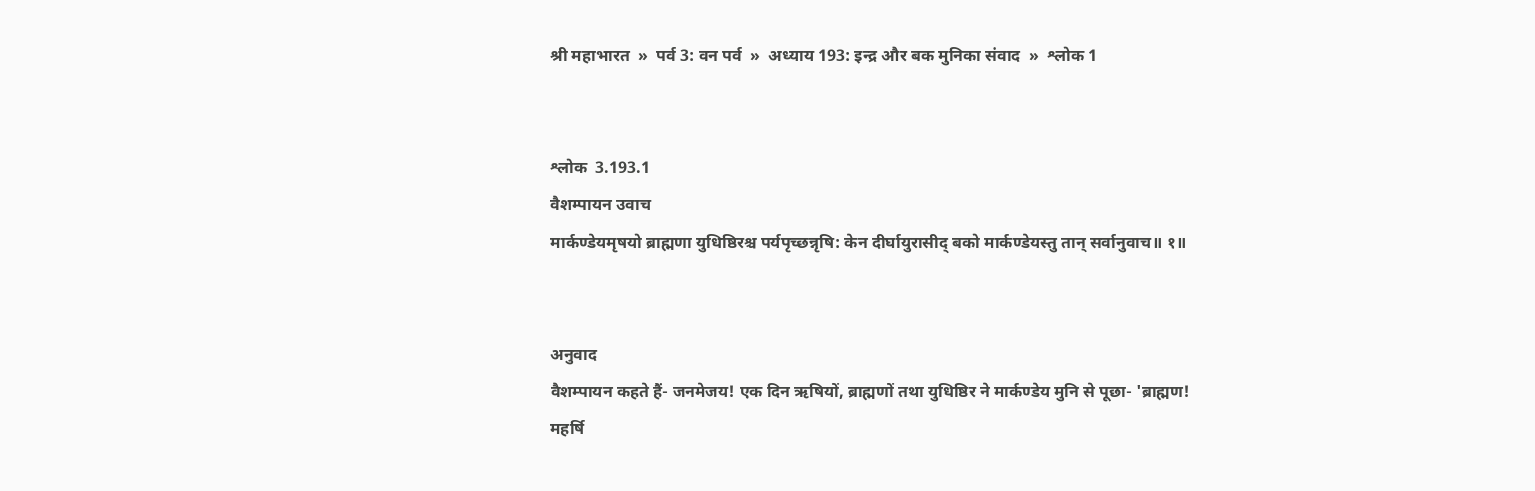श्री महाभारत  »  पर्व 3: वन पर्व  »  अध्याय 193: इन्द्र और बक मुनिका संवाद  »  श्लोक 1


श्लोक  3.193.1
वैशम्पायन उवाच
मार्कण्डेयमृषयो ब्राह्मणा युधिष्ठिरश्च पर्यपृच्छन्नृषि: केन दीर्घायुरासीद् बको मार्कण्डेयस्तु तान् सर्वानुवाच॥ १॥


अनुवाद
वैशम्पायन कहते हैं- जनमेजय! एक दिन ऋषियों, ब्राह्मणों तथा युधिष्ठिर ने मार्कण्डेय मुनि से पूछा- 'ब्राह्मण! महर्षि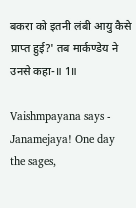बकरा को इतनी लंबी आयु कैसे प्राप्त हुई?' तब मार्कण्डेय ने उनसे कहा-॥ 1॥

Vaishmpayana says - Janamejaya! One day the sages,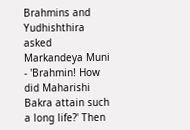Brahmins and Yudhishthira asked Markandeya Muni - 'Brahmin! How did Maharishi Bakra attain such a long life?' Then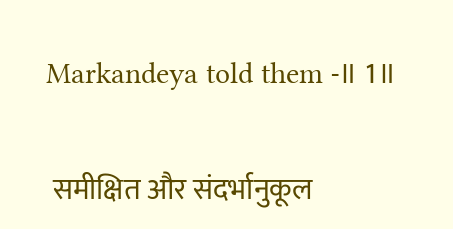Markandeya told them -॥ 1॥

 समीक्षित और संदर्भानुकूल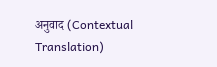अनुवाद (Contextual Translation)